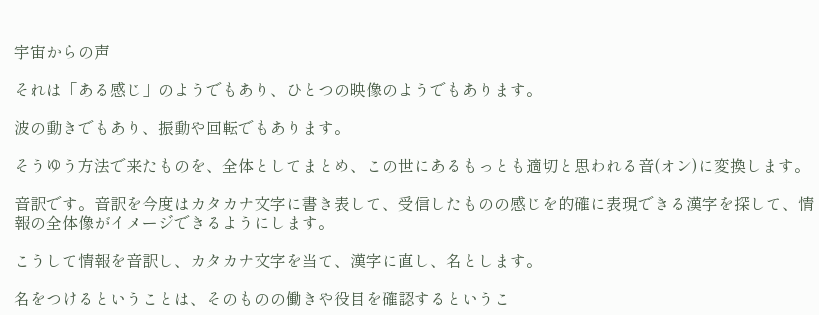宇宙からの声

それは「ある感じ」のようでもあり、ひとつの映像のようでもあります。

波の動きでもあり、振動や回転でもあります。

そうゆう方法で来たものを、全体としてまとめ、この世にあるもっとも適切と思われる音(オン)に変換します。

音訳です。音訳を今度はカタカナ文字に書き表して、受信したものの感じを的確に表現できる漢字を探して、情報の全体像がイメージできるようにします。

こうして情報を音訳し、カタカナ文字を当て、漢字に直し、名とします。

名をつけるということは、そのものの働きや役目を確認するというこ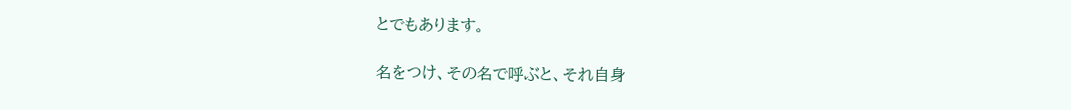とでもあります。

名をつけ、その名で呼ぶと、それ自身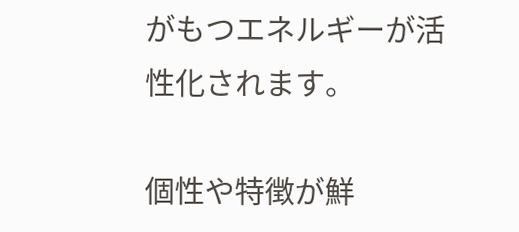がもつエネルギーが活性化されます。

個性や特徴が鮮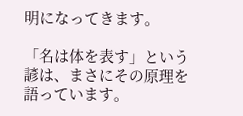明になってきます。

「名は体を表す」という諺は、まさにその原理を語っています。